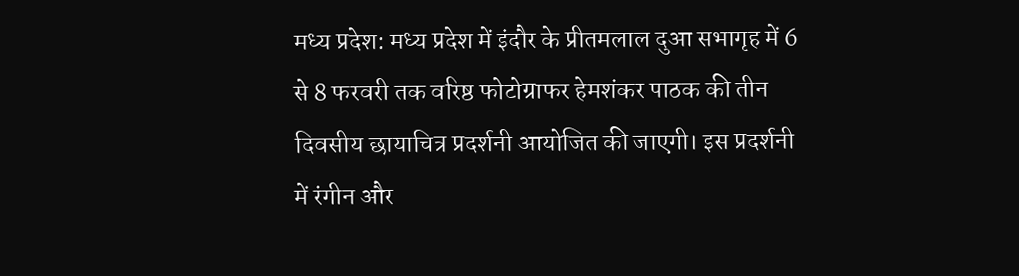मध्य प्रदेश: मध्य प्रदेश में इंदौर के प्रीतमलाल दुआ सभागृह में 6 से 8 फरवरी तक वरिष्ठ फोटोग्राफर हेमशंकर पाठक की तीन दिवसीय छायाचित्र प्रदर्शनी आयोजित की जाएगी। इस प्रदर्शनी में रंगीन और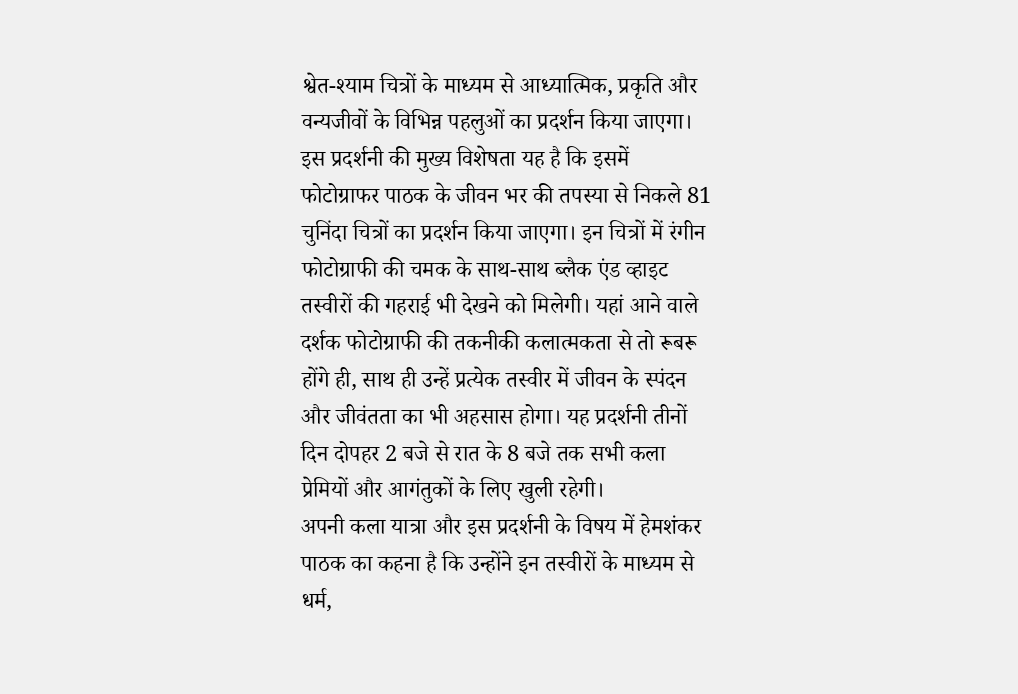श्वेत-श्याम चित्रों के माध्यम से आध्यात्मिक, प्रकृति और वन्यजीवों के विभिन्न पहलुओं का प्रदर्शन किया जाएगा।
इस प्रदर्शनी की मुख्य विशेषता यह है कि इसमें फोटोग्राफर पाठक के जीवन भर की तपस्या से निकले 81 चुनिंदा चित्रों का प्रदर्शन किया जाएगा। इन चित्रों में रंगीन फोटोग्राफी की चमक के साथ-साथ ब्लैक एंड व्हाइट तस्वीरों की गहराई भी देखने को मिलेगी। यहां आने वाले दर्शक फोटोग्राफी की तकनीकी कलात्मकता से तो रूबरू होंगे ही, साथ ही उन्हें प्रत्येक तस्वीर में जीवन के स्पंदन और जीवंतता का भी अहसास होगा। यह प्रदर्शनी तीनों दिन दोपहर 2 बजे से रात के 8 बजे तक सभी कला प्रेमियों और आगंतुकों के लिए खुली रहेगी।
अपनी कला यात्रा और इस प्रदर्शनी के विषय में हेमशंकर पाठक का कहना है कि उन्होंने इन तस्वीरों के माध्यम से धर्म,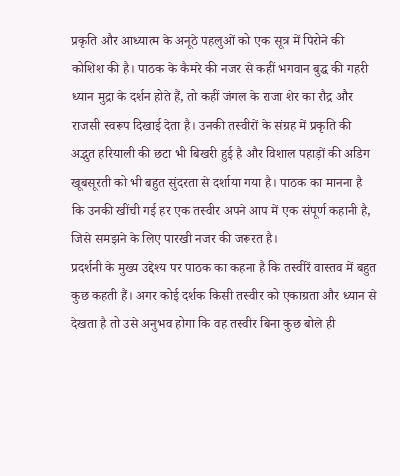प्रकृति और आध्यात्म के अनूठे पहलुओं को एक सूत्र में पिरोने की कोशिश की है। पाठक के कैमरे की नजर से कहीं भगवान बुद्ध की गहरी ध्यान मुद्रा के दर्शन होते हैं, तो कहीं जंगल के राजा शेर का रौद्र और राजसी स्वरूप दिखाई देता है। उनकी तस्वीरों के संग्रह में प्रकृति की अद्भुत हरियाली की छटा भी बिखरी हुई है और विशाल पहाड़ों की अडिग खूबसूरती को भी बहुत सुंदरता से दर्शाया गया है। पाठक का मानना है कि उनकी खींची गई हर एक तस्वीर अपने आप में एक संपूर्ण कहानी है, जिसे समझने के लिए पारखी नजर की जरूरत है।
प्रदर्शनी के मुख्य उद्देश्य पर पाठक का कहना है कि तस्वीरें वास्तव में बहुत कुछ कहती हैं। अगर कोई दर्शक किसी तस्वीर को एकाग्रता और ध्यान से देखता है तो उसे अनुभव होगा कि वह तस्वीर बिना कुछ बोले ही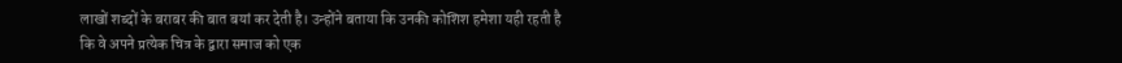लाखों शब्दों के बराबर की बात बयां कर देती है। उन्होंने बताया कि उनकी कोशिश हमेशा यही रहती है कि वे अपने प्रत्येक चित्र के द्वारा समाज को एक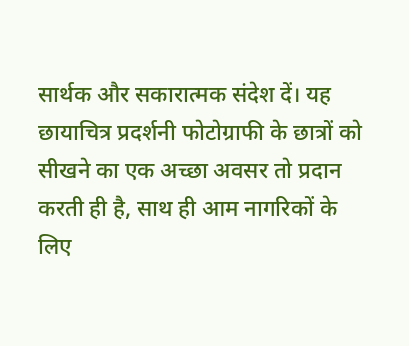सार्थक और सकारात्मक संदेश दें। यह छायाचित्र प्रदर्शनी फोटोग्राफी के छात्रों को सीखने का एक अच्छा अवसर तो प्रदान करती ही है, साथ ही आम नागरिकों के लिए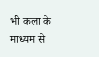भी कला के माध्यम से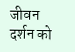जीवन दर्शन को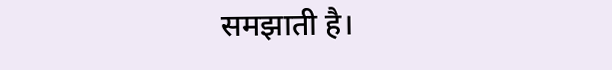समझाती है।